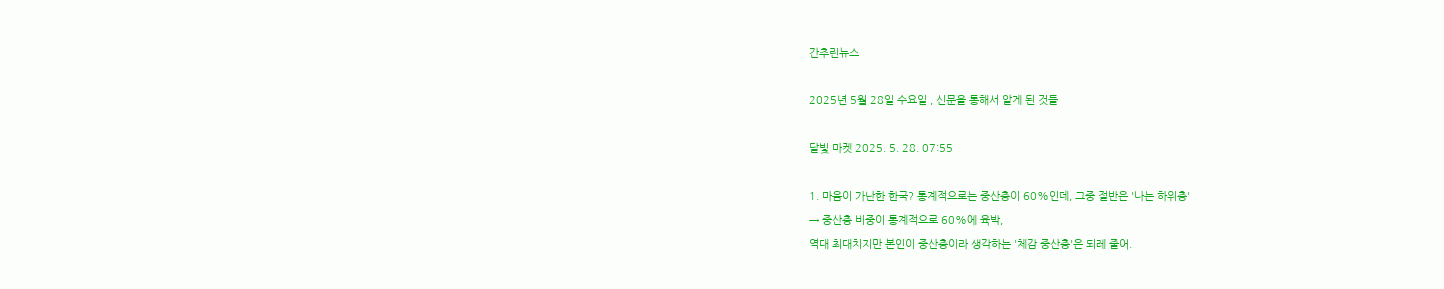간추린뉴스

2025년 5월 28일 수요일 , 신문을 통해서 알게 된 것들

달빛 마켓 2025. 5. 28. 07:55

1. 마음이 가난한 한국? 통계적으로는 중산층이 60%인데, 그중 절반은 '나는 하위층'
→ 중산층 비중이 통계적으로 60%에 육박,
역대 최대치지만 본인이 중산층이라 생각하는 '체감 중산층'은 되레 줄어.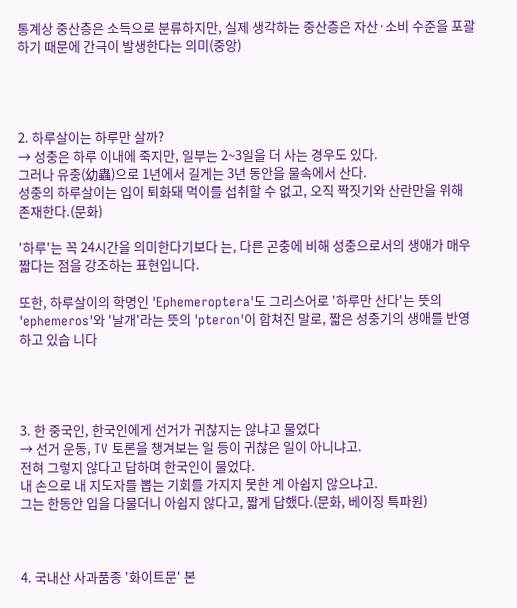통계상 중산층은 소득으로 분류하지만, 실제 생각하는 중산층은 자산·소비 수준을 포괄하기 때문에 간극이 발생한다는 의미(중앙)




2. 하루살이는 하루만 살까?
→ 성충은 하루 이내에 죽지만, 일부는 2~3일을 더 사는 경우도 있다.
그러나 유충(幼蟲)으로 1년에서 길게는 3년 동안을 물속에서 산다.
성충의 하루살이는 입이 퇴화돼 먹이를 섭취할 수 없고, 오직 짝짓기와 산란만을 위해 존재한다.(문화)

'하루'는 꼭 24시간을 의미한다기보다 는, 다른 곤충에 비해 성충으로서의 생애가 매우 짧다는 점을 강조하는 표현입니다.

또한, 하루살이의 학명인 'Ephemeroptera'도 그리스어로 '하루만 산다'는 뜻의 'ephemeros'와 '날개'라는 뜻의 'pteron'이 합쳐진 말로, 짧은 성충기의 생애를 반영하고 있습 니다




3. 한 중국인, 한국인에게 선거가 귀찮지는 않냐고 물었다
→ 선거 운동, TV 토론을 챙겨보는 일 등이 귀찮은 일이 아니냐고.
전혀 그렇지 않다고 답하며 한국인이 물었다.
내 손으로 내 지도자를 뽑는 기회를 가지지 못한 게 아쉽지 않으냐고.
그는 한동안 입을 다물더니 아쉽지 않다고, 짧게 답했다.(문화, 베이징 특파원)



4. 국내산 사과품종 '화이트문' 본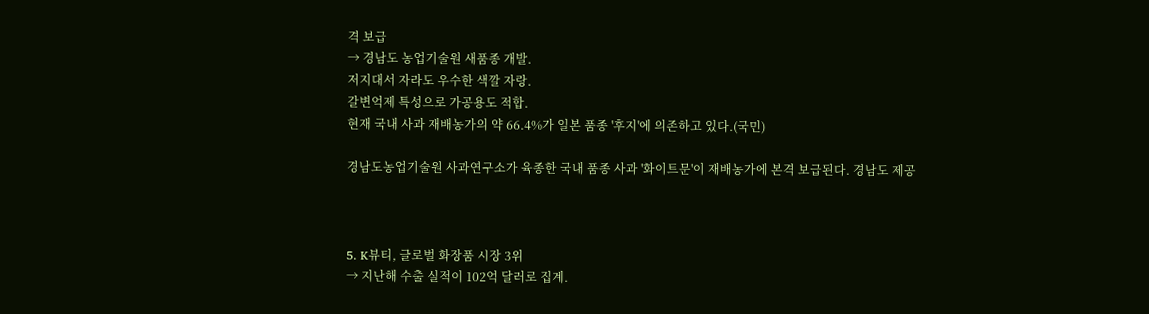격 보급
→ 경남도 농업기술원 새품종 개발.
저지대서 자라도 우수한 색깔 자랑.
갈변억제 특성으로 가공용도 적합.
현재 국내 사과 재배농가의 약 66.4%가 일본 품종 '후지'에 의존하고 있다.(국민)

경남도농업기술원 사과연구소가 육종한 국내 품종 사과 '화이트문'이 재배농가에 본격 보급된다. 경남도 제공



5. K뷰티, 글로벌 화장품 시장 3위
→ 지난해 수출 실적이 102억 달러로 집계.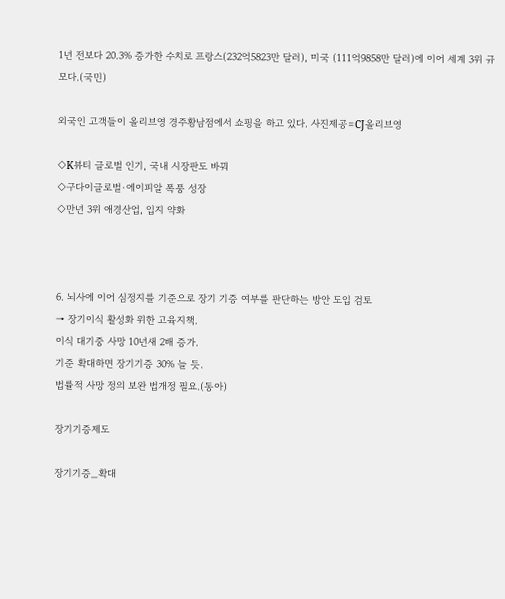1년 전보다 20.3% 증가한 수치로 프랑스(232억5823만 달러), 미국 (111억9858만 달러)에 이어 세계 3위 규모다.(국민)

외국인 고객들이 올리브영 경주황남점에서 쇼핑을 하고 있다. 사진제공=CJ올리브영

◇K뷰티 글로벌 인기, 국내 시장판도 바꿔
◇구다이글로벌·에이피알 폭풍 성장
◇만년 3위 애경산업, 입지 약화



6. 뇌사에 이어 심정지를 기준으로 장기 기증 여부를 판단하는 방안 도입 검토
→ 장기이식 활성화 위한 고육지책.
이식 대기중 사망 10년새 2배 증가.
기준 확대하면 장기기증 30% 늘 듯.
법률적 사망 정의 보완 법개정 필요.(동아)

장기기증제도

장기기증_확대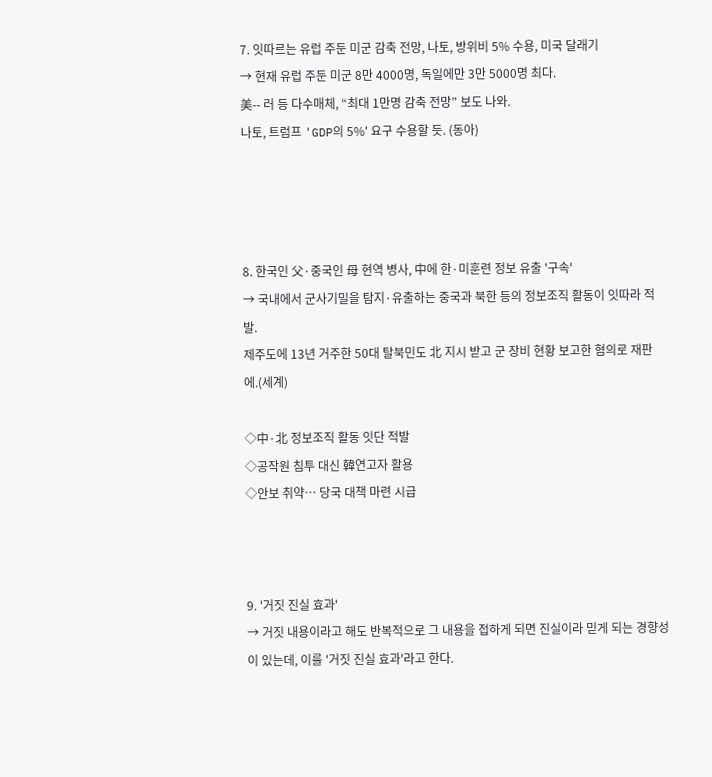7. 잇따르는 유럽 주둔 미군 감축 전망, 나토, 방위비 5% 수용, 미국 달래기
→ 현재 유럽 주둔 미군 8만 4000명, 독일에만 3만 5000명 최다.
美-- 러 등 다수매체, “최대 1만명 감축 전망” 보도 나와.
나토, 트럼프 'GDP의 5%' 요구 수용할 듯. (동아)




8. 한국인 父·중국인 母 현역 병사, 中에 한·미훈련 정보 유출 '구속'
→ 국내에서 군사기밀을 탐지·유출하는 중국과 북한 등의 정보조직 활동이 잇따라 적발.
제주도에 13년 거주한 50대 탈북민도 北 지시 받고 군 장비 현황 보고한 혐의로 재판에.(세계)

◇中·北 정보조직 활동 잇단 적발
◇공작원 침투 대신 韓연고자 활용
◇안보 취약… 당국 대책 마련 시급



9. '거짓 진실 효과'
→ 거짓 내용이라고 해도 반복적으로 그 내용을 접하게 되면 진실이라 믿게 되는 경향성이 있는데, 이를 '거짓 진실 효과'라고 한다.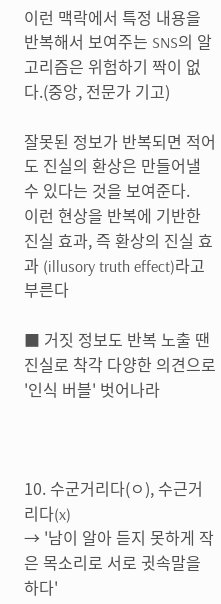이런 맥락에서 특정 내용을 반복해서 보여주는 SNS의 알고리즘은 위험하기 짝이 없다.(중앙, 전문가 기고)

잘못된 정보가 반복되면 적어도 진실의 환상은 만들어낼 수 있다는 것을 보여준다.
이런 현상을 반복에 기반한 진실 효과, 즉 환상의 진실 효과 (illusory truth effect)라고 부른다

■ 거짓 정보도 반복 노출 땐 진실로 착각 다양한 의견으로 '인식 버블' 벗어나라



10. 수군거리다(ㅇ), 수근거리다(x)
→ '남이 알아 듣지 못하게 작은 목소리로 서로 귓속말을 하다'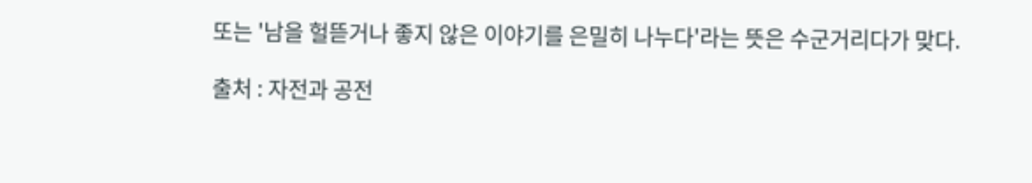또는 '남을 헐뜯거나 좋지 않은 이야기를 은밀히 나누다'라는 뜻은 수군거리다가 맞다.

출처 : 자전과 공전